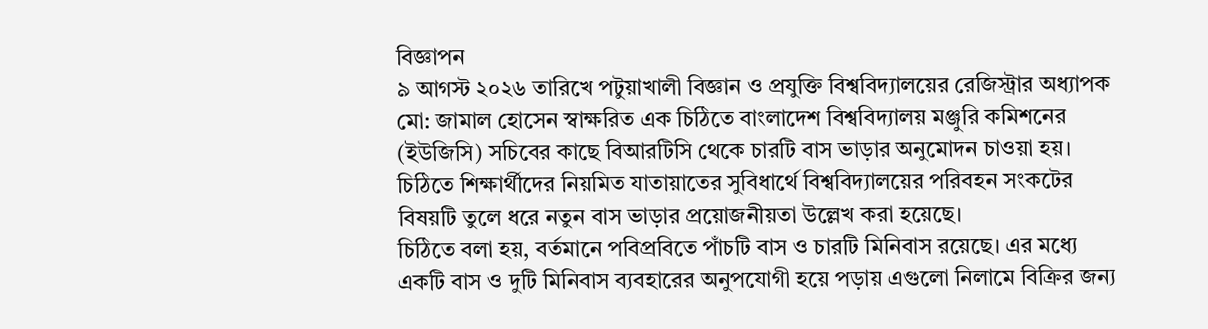বিজ্ঞাপন
৯ আগস্ট ২০২৬ তারিখে পটুয়াখালী বিজ্ঞান ও প্রযুক্তি বিশ্ববিদ্যালয়ের রেজিস্ট্রার অধ্যাপক মো: জামাল হোসেন স্বাক্ষরিত এক চিঠিতে বাংলাদেশ বিশ্ববিদ্যালয় মঞ্জুরি কমিশনের (ইউজিসি) সচিবের কাছে বিআরটিসি থেকে চারটি বাস ভাড়ার অনুমোদন চাওয়া হয়। চিঠিতে শিক্ষার্থীদের নিয়মিত যাতায়াতের সুবিধার্থে বিশ্ববিদ্যালয়ের পরিবহন সংকটের বিষয়টি তুলে ধরে নতুন বাস ভাড়ার প্রয়োজনীয়তা উল্লেখ করা হয়েছে।
চিঠিতে বলা হয়, বর্তমানে পবিপ্রবিতে পাঁচটি বাস ও চারটি মিনিবাস রয়েছে। এর মধ্যে একটি বাস ও দুটি মিনিবাস ব্যবহারের অনুপযোগী হয়ে পড়ায় এগুলো নিলামে বিক্রির জন্য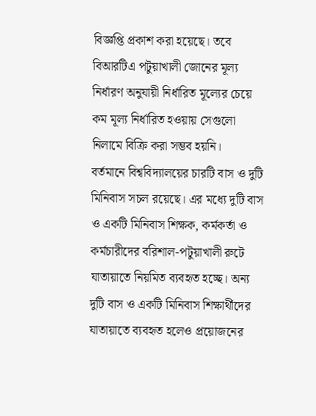বিজ্ঞপ্তি প্রকাশ করা হয়েছে। তবে বিআরটিএ পটুয়াখালী জোনের মূল্য নির্ধারণ অনুযায়ী নির্ধারিত মূল্যের চেয়ে কম মূল্য নির্ধারিত হওয়ায় সেগুলো নিলামে বিক্রি করা সম্ভব হয়নি।
বর্তমানে বিশ্ববিদ্যালয়ের চারটি বাস ও দুটি মিনিবাস সচল রয়েছে। এর মধ্যে দুটি বাস ও একটি মিনিবাস শিক্ষক, কর্মকর্তা ও কর্মচারীদের বরিশাল-পটুয়াখালী রুটে যাতায়াতে নিয়মিত ব্যবহৃত হচ্ছে। অন্য দুটি বাস ও একটি মিনিবাস শিক্ষার্থীদের যাতায়াতে ব্যবহৃত হলেও প্রয়োজনের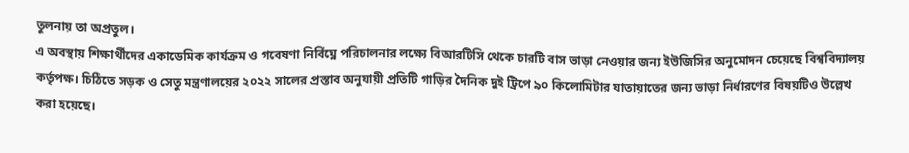তুলনায় তা অপ্রতুল।
এ অবস্থায় শিক্ষার্থীদের একাডেমিক কার্যক্রম ও গবেষণা নির্বিঘ্নে পরিচালনার লক্ষ্যে বিআরটিসি থেকে চারটি বাস ভাড়া নেওয়ার জন্য ইউজিসির অনুমোদন চেয়েছে বিশ্ববিদ্যালয় কর্তৃপক্ষ। চিঠিতে সড়ক ও সেতু মন্ত্রণালয়ের ২০২২ সালের প্রস্তাব অনুযায়ী প্রতিটি গাড়ির দৈনিক দুই ট্রিপে ৯০ কিলোমিটার যাতায়াতের জন্য ভাড়া নির্ধারণের বিষয়টিও উল্লেখ করা হয়েছে।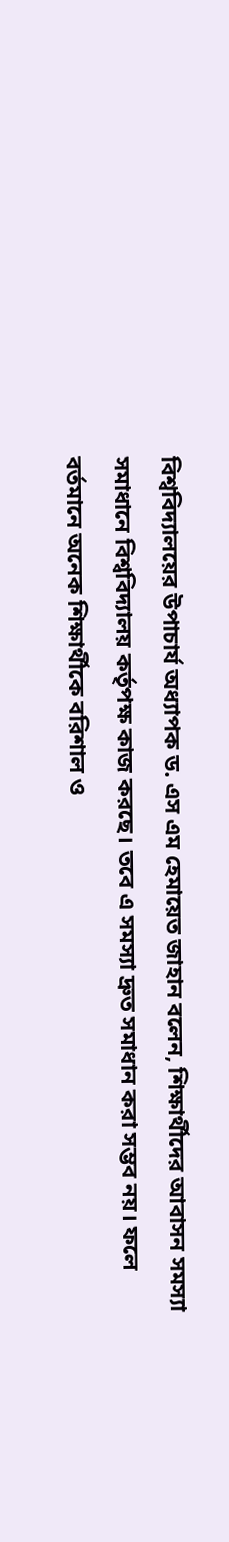বিশ্ববিদ্যালয়ের উপাচার্য অধ্যাপক ড. এস এম হেমায়েত জাহান বলেন, শিক্ষার্থীদের আবাসন সমস্যা সমাধানে বিশ্ববিদ্যালয় কর্তৃপক্ষ কাজ করছে। তবে এ সমস্যা দ্রুত সমাধান করা সম্ভব নয়। ফলে বর্তমানে অনেক শিক্ষার্থীকে বরিশাল ও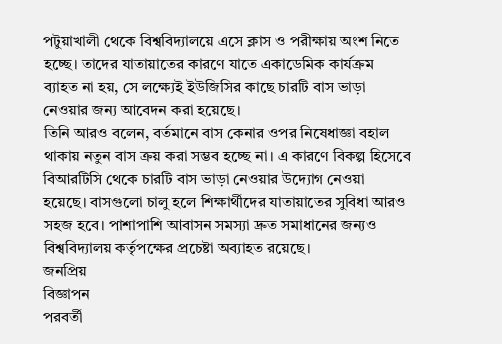পটুয়াখালী থেকে বিশ্ববিদ্যালয়ে এসে ক্লাস ও পরীক্ষায় অংশ নিতে হচ্ছে। তাদের যাতায়াতের কারণে যাতে একাডেমিক কার্যক্রম ব্যাহত না হয়, সে লক্ষ্যেই ইউজিসির কাছে চারটি বাস ভাড়া নেওয়ার জন্য আবেদন করা হয়েছে।
তিনি আরও বলেন, বর্তমানে বাস কেনার ওপর নিষেধাজ্ঞা বহাল থাকায় নতুন বাস ক্রয় করা সম্ভব হচ্ছে না। এ কারণে বিকল্প হিসেবে বিআরটিসি থেকে চারটি বাস ভাড়া নেওয়ার উদ্যোগ নেওয়া হয়েছে। বাসগুলো চালু হলে শিক্ষার্থীদের যাতায়াতের সুবিধা আরও সহজ হবে। পাশাপাশি আবাসন সমস্যা দ্রুত সমাধানের জন্যও বিশ্ববিদ্যালয় কর্তৃপক্ষের প্রচেষ্টা অব্যাহত রয়েছে।
জনপ্রিয়
বিজ্ঞাপন
পরবর্তী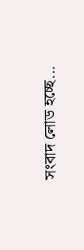সংবাদ লোড হচ্ছে...